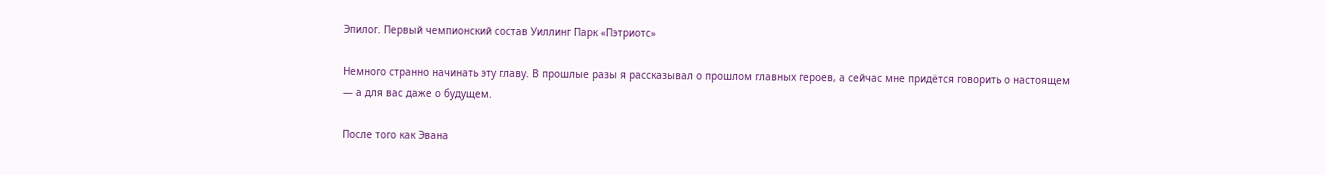Эпилог. Первый чемпионский состав Уиллинг Парк «Пэтриотс»

Немного странно начинать эту главу. В прошлые разы я рассказывал о прошлом главных героев, а сейчас мне придётся говорить о настоящем — а для вас даже о будущем.

После того как Эвана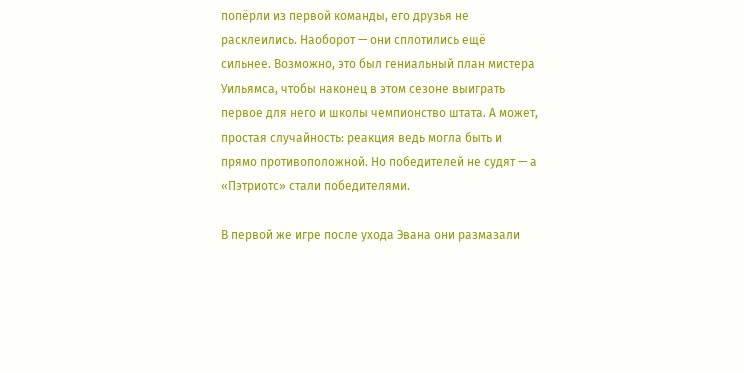попёрли из первой команды, его друзья не расклеились. Наоборот — они сплотились ещё сильнее. Возможно, это был гениальный план мистера Уильямса, чтобы наконец в этом сезоне выиграть первое для него и школы чемпионство штата. А может, простая случайность: реакция ведь могла быть и прямо противоположной. Но победителей не судят — а «Пэтриотс» стали победителями.

В первой же игре после ухода Эвана они размазали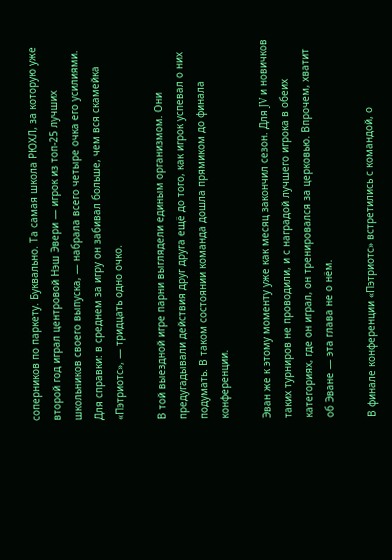соперников по паркету. Буквально. Та самая школа РЮХЛ, за которую уже второй год играл центровой Нэш Эвери — игрок из топ-25 лучших школьников своего выпуска, — набрала всего четыре очка его усилиями. Для справки: в среднем за игру он забивал больше, чем вся скамейка «Пэтриотс», — тридцать одно очко.

В той выездной игре парни выглядели единым организмом. Они предугадывали действия друг друга ещё до того, как игрок успевал о них подумать. В таком состоянии команда дошла прямиком до финала конференции.

Эван же к этому моменту уже как месяц закончил сезон. Для JV и новичков таких турниров не проводили, и с наградой лучшего игрока в обеих категориях, где он играл, он тренировался за церковью. Впрочем, хватит об Эване — эта глава не о нём.

В финале конференции «Пэтриотс» встретились с командой, о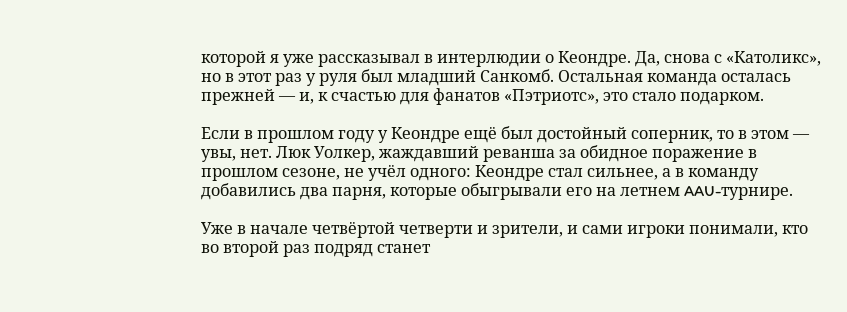которой я уже рассказывал в интерлюдии о Кеондре. Да, снова с «Католикс», но в этот раз у руля был младший Санкомб. Остальная команда осталась прежней — и, к счастью для фанатов «Пэтриотс», это стало подарком.

Если в прошлом году у Кеондре ещё был достойный соперник, то в этом — увы, нет. Люк Уолкер, жаждавший реванша за обидное поражение в прошлом сезоне, не учёл одного: Кеондре стал сильнее, а в команду добавились два парня, которые обыгрывали его на летнем AAU-турнире.

Уже в начале четвёртой четверти и зрители, и сами игроки понимали, кто во второй раз подряд станет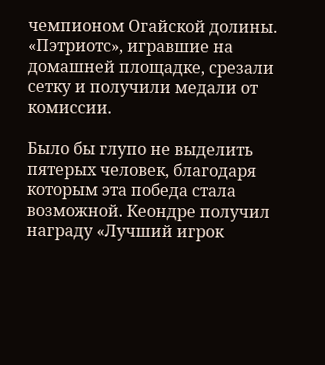чемпионом Огайской долины. «Пэтриотс», игравшие на домашней площадке, срезали сетку и получили медали от комиссии.

Было бы глупо не выделить пятерых человек, благодаря которым эта победа стала возможной. Кеондре получил награду «Лучший игрок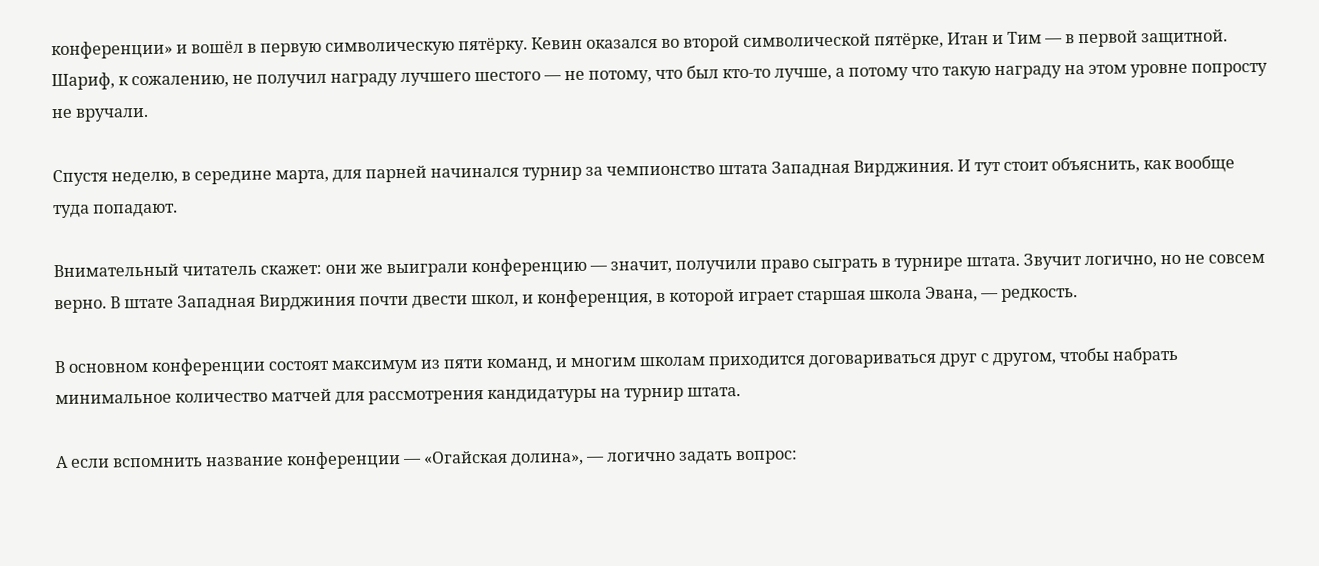конференции» и вошёл в первую символическую пятёрку. Кевин оказался во второй символической пятёрке, Итан и Тим — в первой защитной. Шариф, к сожалению, не получил награду лучшего шестого — не потому, что был кто-то лучше, а потому что такую награду на этом уровне попросту не вручали.

Спустя неделю, в середине марта, для парней начинался турнир за чемпионство штата Западная Вирджиния. И тут стоит объяснить, как вообще туда попадают.

Внимательный читатель скажет: они же выиграли конференцию — значит, получили право сыграть в турнире штата. Звучит логично, но не совсем верно. В штате Западная Вирджиния почти двести школ, и конференция, в которой играет старшая школа Эвана, — редкость.

В основном конференции состоят максимум из пяти команд, и многим школам приходится договариваться друг с другом, чтобы набрать минимальное количество матчей для рассмотрения кандидатуры на турнир штата.

А если вспомнить название конференции — «Огайская долина», — логично задать вопрос: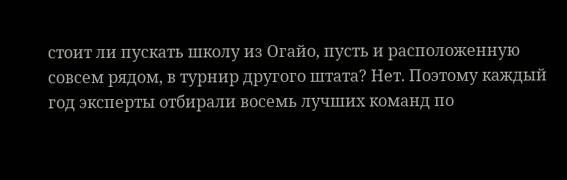стоит ли пускать школу из Огайо, пусть и расположенную совсем рядом, в турнир другого штата? Нет. Поэтому каждый год эксперты отбирали восемь лучших команд по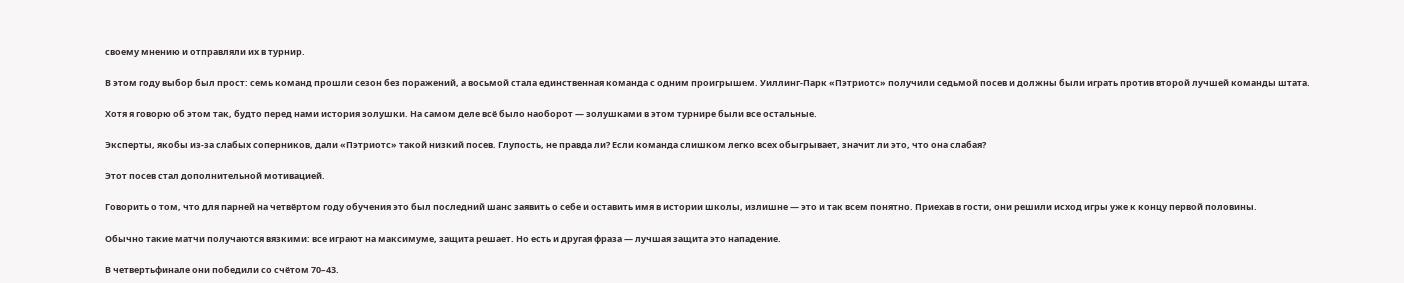своему мнению и отправляли их в турнир.

В этом году выбор был прост: семь команд прошли сезон без поражений, а восьмой стала единственная команда с одним проигрышем. Уиллинг-Парк «Пэтриотс» получили седьмой посев и должны были играть против второй лучшей команды штата.

Хотя я говорю об этом так, будто перед нами история золушки. На самом деле всё было наоборот — золушками в этом турнире были все остальные.

Эксперты, якобы из-за слабых соперников, дали «Пэтриотс» такой низкий посев. Глупость, не правда ли? Если команда слишком легко всех обыгрывает, значит ли это, что она слабая?

Этот посев стал дополнительной мотивацией.

Говорить о том, что для парней на четвёртом году обучения это был последний шанс заявить о себе и оставить имя в истории школы, излишне — это и так всем понятно. Приехав в гости, они решили исход игры уже к концу первой половины.

Обычно такие матчи получаются вязкими: все играют на максимуме, защита решает. Но есть и другая фраза — лучшая защита это нападение.

В четвертьфинале они победили со счётом 70–43.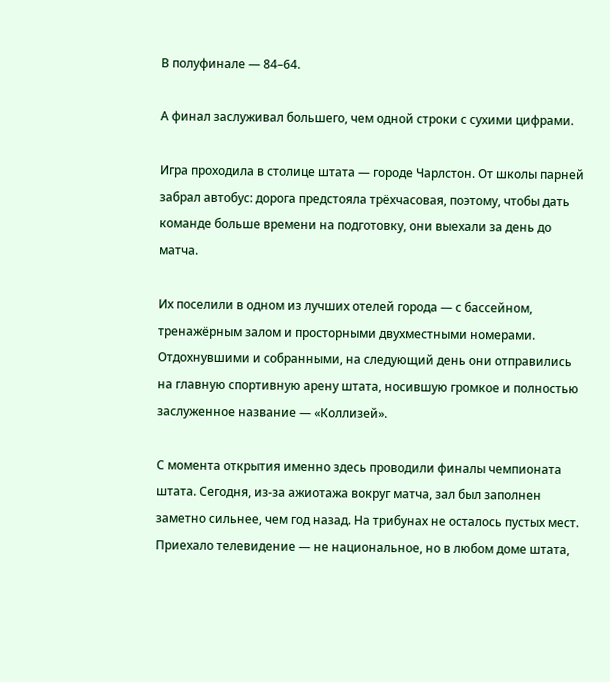В полуфинале — 84–64.

А финал заслуживал большего, чем одной строки с сухими цифрами.

Игра проходила в столице штата — городе Чарлстон. От школы парней забрал автобус: дорога предстояла трёхчасовая, поэтому, чтобы дать команде больше времени на подготовку, они выехали за день до матча.

Их поселили в одном из лучших отелей города — с бассейном, тренажёрным залом и просторными двухместными номерами. Отдохнувшими и собранными, на следующий день они отправились на главную спортивную арену штата, носившую громкое и полностью заслуженное название — «Коллизей».

С момента открытия именно здесь проводили финалы чемпионата штата. Сегодня, из-за ажиотажа вокруг матча, зал был заполнен заметно сильнее, чем год назад. На трибунах не осталось пустых мест. Приехало телевидение — не национальное, но в любом доме штата,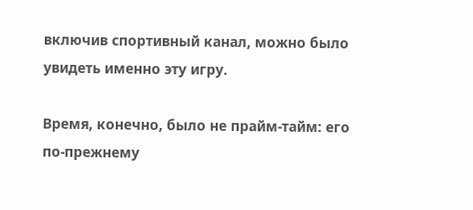включив спортивный канал, можно было увидеть именно эту игру.

Время, конечно, было не прайм-тайм: его по-прежнему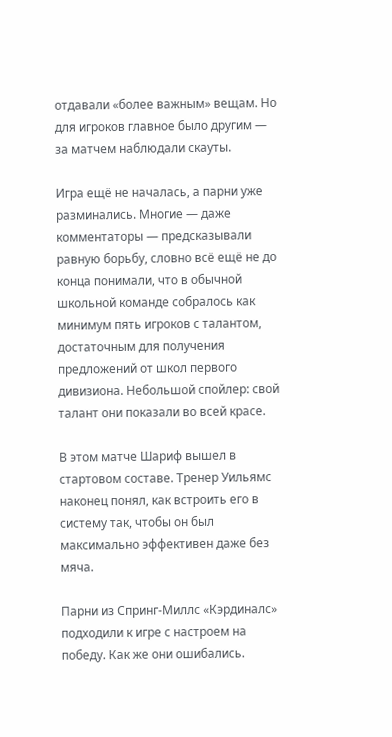отдавали «более важным» вещам. Но для игроков главное было другим — за матчем наблюдали скауты.

Игра ещё не началась, а парни уже разминались. Многие — даже комментаторы — предсказывали равную борьбу, словно всё ещё не до конца понимали, что в обычной школьной команде собралось как минимум пять игроков с талантом, достаточным для получения предложений от школ первого дивизиона. Небольшой спойлер: свой талант они показали во всей красе.

В этом матче Шариф вышел в стартовом составе. Тренер Уильямс наконец понял, как встроить его в систему так, чтобы он был максимально эффективен даже без мяча.

Парни из Спринг-Миллс «Кэрдиналс» подходили к игре с настроем на победу. Как же они ошибались.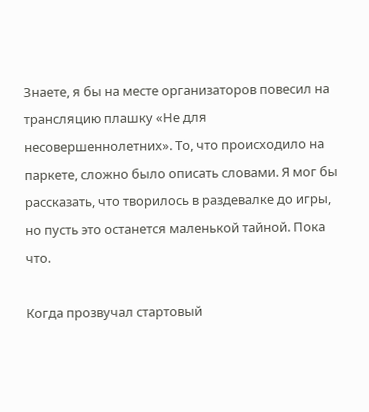Знаете, я бы на месте организаторов повесил на трансляцию плашку «Не для несовершеннолетних». То, что происходило на паркете, сложно было описать словами. Я мог бы рассказать, что творилось в раздевалке до игры, но пусть это останется маленькой тайной. Пока что.

Когда прозвучал стартовый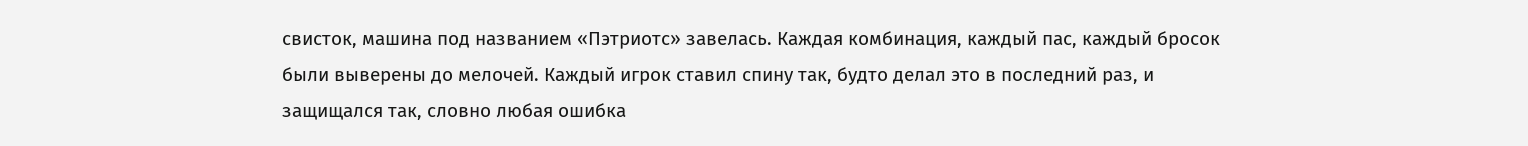свисток, машина под названием «Пэтриотс» завелась. Каждая комбинация, каждый пас, каждый бросок были выверены до мелочей. Каждый игрок ставил спину так, будто делал это в последний раз, и защищался так, словно любая ошибка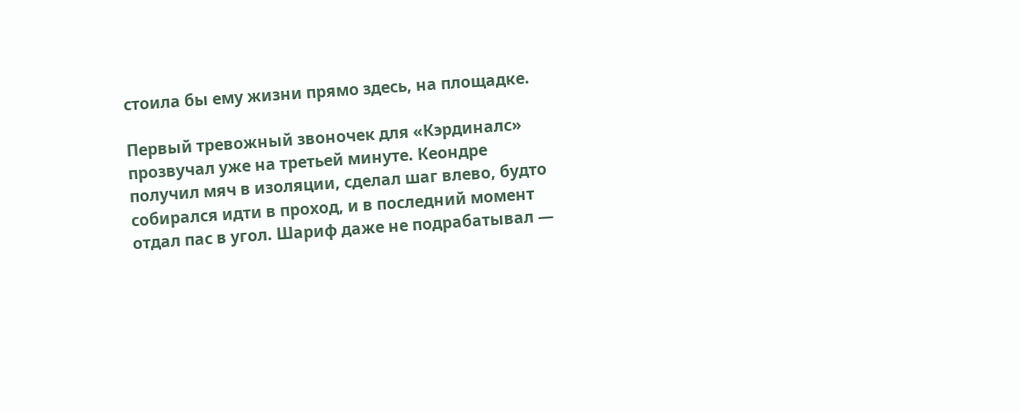стоила бы ему жизни прямо здесь, на площадке.

Первый тревожный звоночек для «Кэрдиналс» прозвучал уже на третьей минуте. Кеондре получил мяч в изоляции, сделал шаг влево, будто собирался идти в проход, и в последний момент отдал пас в угол. Шариф даже не подрабатывал —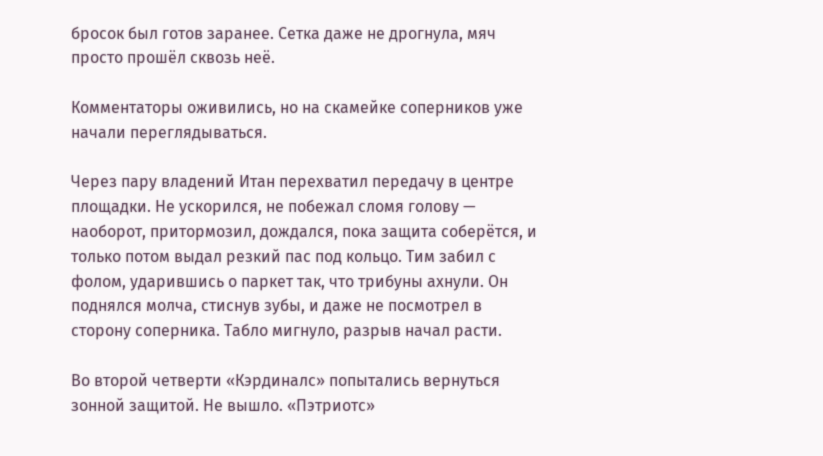бросок был готов заранее. Сетка даже не дрогнула, мяч просто прошёл сквозь неё.

Комментаторы оживились, но на скамейке соперников уже начали переглядываться.

Через пару владений Итан перехватил передачу в центре площадки. Не ускорился, не побежал сломя голову — наоборот, притормозил, дождался, пока защита соберётся, и только потом выдал резкий пас под кольцо. Тим забил с фолом, ударившись о паркет так, что трибуны ахнули. Он поднялся молча, стиснув зубы, и даже не посмотрел в сторону соперника. Табло мигнуло, разрыв начал расти.

Во второй четверти «Кэрдиналс» попытались вернуться зонной защитой. Не вышло. «Пэтриотс»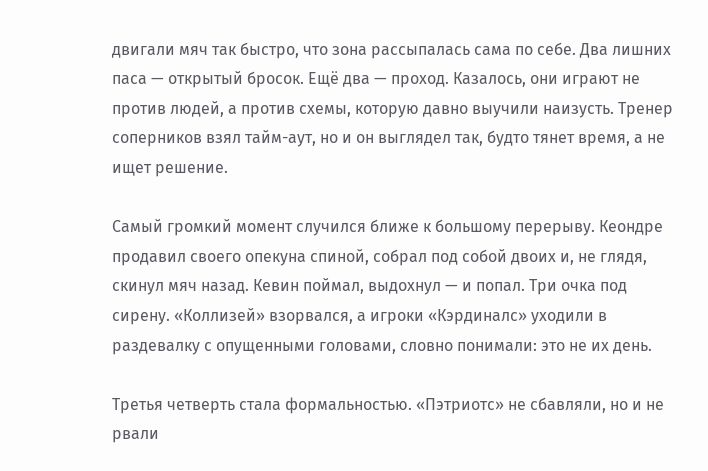двигали мяч так быстро, что зона рассыпалась сама по себе. Два лишних паса — открытый бросок. Ещё два — проход. Казалось, они играют не против людей, а против схемы, которую давно выучили наизусть. Тренер соперников взял тайм-аут, но и он выглядел так, будто тянет время, а не ищет решение.

Самый громкий момент случился ближе к большому перерыву. Кеондре продавил своего опекуна спиной, собрал под собой двоих и, не глядя, скинул мяч назад. Кевин поймал, выдохнул — и попал. Три очка под сирену. «Коллизей» взорвался, а игроки «Кэрдиналс» уходили в раздевалку с опущенными головами, словно понимали: это не их день.

Третья четверть стала формальностью. «Пэтриотс» не сбавляли, но и не рвали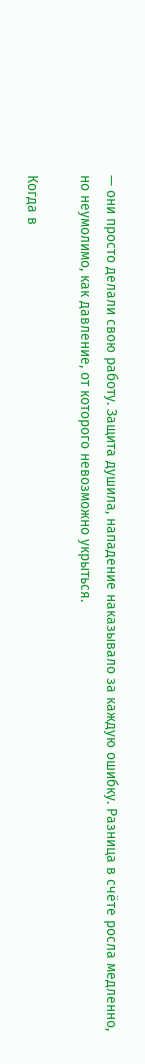— они просто делали свою работу. Защита душила, нападение наказывало за каждую ошибку. Разница в счёте росла медленно, но неумолимо, как давление, от которого невозможно укрыться.

Когда в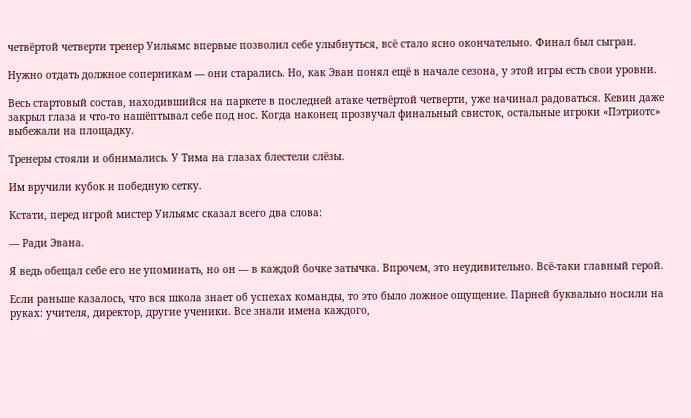четвёртой четверти тренер Уильямс впервые позволил себе улыбнуться, всё стало ясно окончательно. Финал был сыгран.

Нужно отдать должное соперникам — они старались. Но, как Эван понял ещё в начале сезона, у этой игры есть свои уровни.

Весь стартовый состав, находившийся на паркете в последней атаке четвёртой четверти, уже начинал радоваться. Кевин даже закрыл глаза и что-то нашёптывал себе под нос. Когда наконец прозвучал финальный свисток, остальные игроки «Пэтриотс» выбежали на площадку.

Тренеры стояли и обнимались. У Тима на глазах блестели слёзы.

Им вручили кубок и победную сетку.

Кстати, перед игрой мистер Уильямс сказал всего два слова:

— Ради Эвана.

Я ведь обещал себе его не упоминать, но он — в каждой бочке затычка. Впрочем, это неудивительно. Всё-таки главный герой.

Если раньше казалось, что вся школа знает об успехах команды, то это было ложное ощущение. Парней буквально носили на руках: учителя, директор, другие ученики. Все знали имена каждого,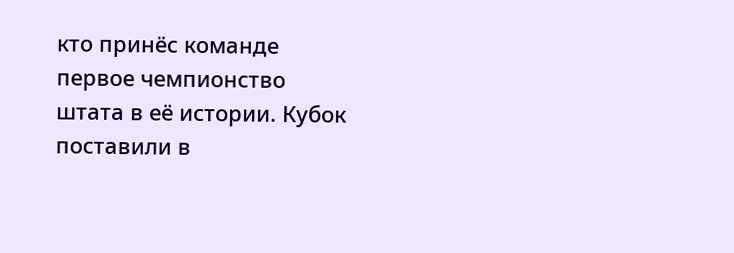кто принёс команде первое чемпионство штата в её истории. Кубок поставили в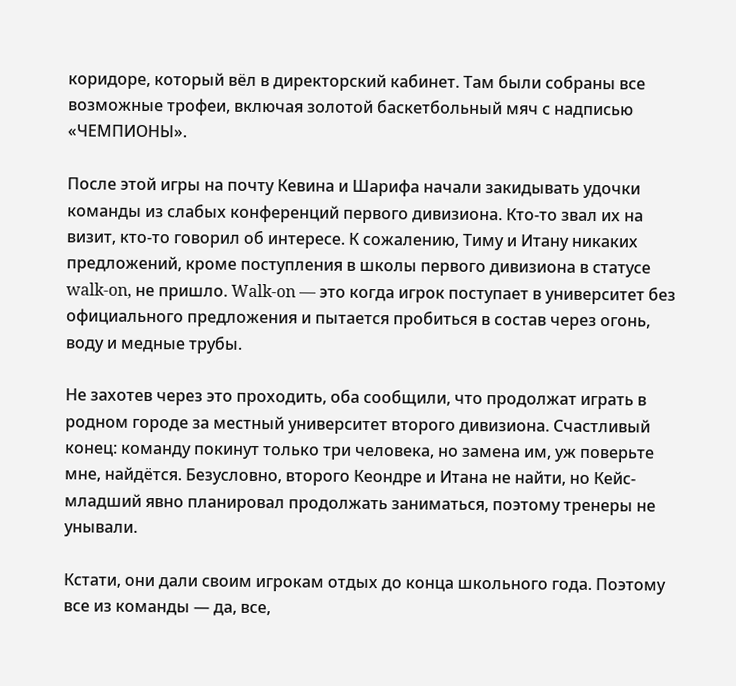коридоре, который вёл в директорский кабинет. Там были собраны все возможные трофеи, включая золотой баскетбольный мяч с надписью «ЧЕМПИОНЫ».

После этой игры на почту Кевина и Шарифа начали закидывать удочки команды из слабых конференций первого дивизиона. Кто-то звал их на визит, кто-то говорил об интересе. К сожалению, Тиму и Итану никаких предложений, кроме поступления в школы первого дивизиона в статусе walk-on, не пришло. Walk-on — это когда игрок поступает в университет без официального предложения и пытается пробиться в состав через огонь, воду и медные трубы.

Не захотев через это проходить, оба сообщили, что продолжат играть в родном городе за местный университет второго дивизиона. Счастливый конец: команду покинут только три человека, но замена им, уж поверьте мне, найдётся. Безусловно, второго Кеондре и Итана не найти, но Кейс-младший явно планировал продолжать заниматься, поэтому тренеры не унывали.

Кстати, они дали своим игрокам отдых до конца школьного года. Поэтому все из команды — да, все,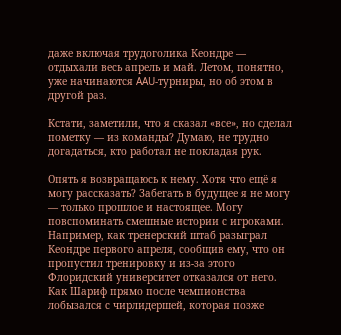даже включая трудоголика Кеондре — отдыхали весь апрель и май. Летом, понятно, уже начинаются AAU-турниры, но об этом в другой раз.

Кстати, заметили, что я сказал «все», но сделал пометку — из команды? Думаю, не трудно догадаться, кто работал не покладая рук.

Опять я возвращаюсь к нему. Хотя что ещё я могу рассказать? Забегать в будущее я не могу — только прошлое и настоящее. Могу повспоминать смешные истории с игроками. Например, как тренерский штаб разыграл Кеондре первого апреля, сообщив ему, что он пропустил тренировку и из-за этого Флоридский университет отказался от него. Как Шариф прямо после чемпионства лобызался с чирлидершей, которая позже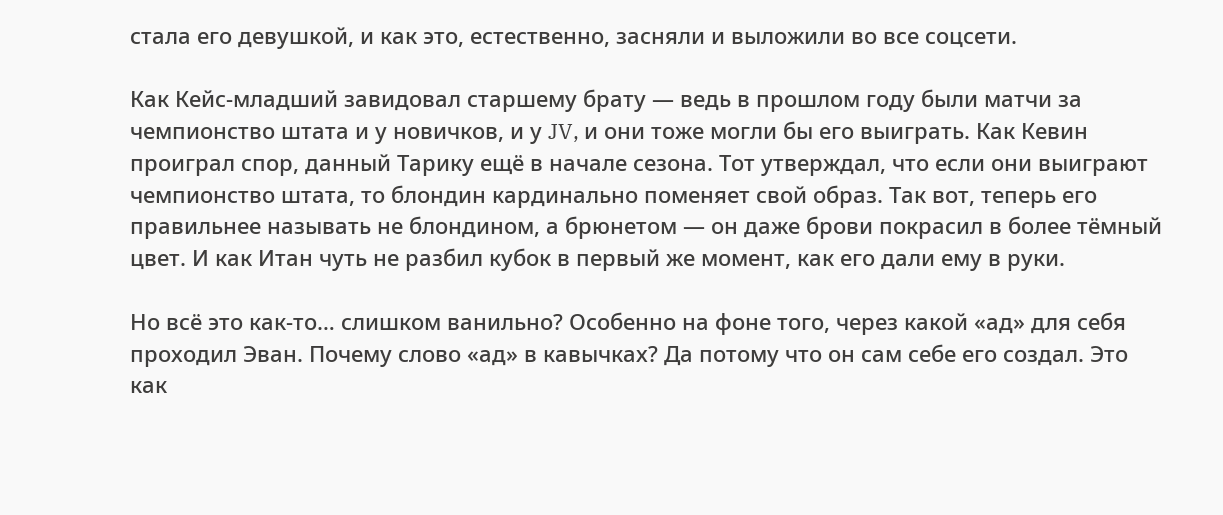стала его девушкой, и как это, естественно, засняли и выложили во все соцсети.

Как Кейс-младший завидовал старшему брату — ведь в прошлом году были матчи за чемпионство штата и у новичков, и у JV, и они тоже могли бы его выиграть. Как Кевин проиграл спор, данный Тарику ещё в начале сезона. Тот утверждал, что если они выиграют чемпионство штата, то блондин кардинально поменяет свой образ. Так вот, теперь его правильнее называть не блондином, а брюнетом — он даже брови покрасил в более тёмный цвет. И как Итан чуть не разбил кубок в первый же момент, как его дали ему в руки.

Но всё это как-то… слишком ванильно? Особенно на фоне того, через какой «ад» для себя проходил Эван. Почему слово «ад» в кавычках? Да потому что он сам себе его создал. Это как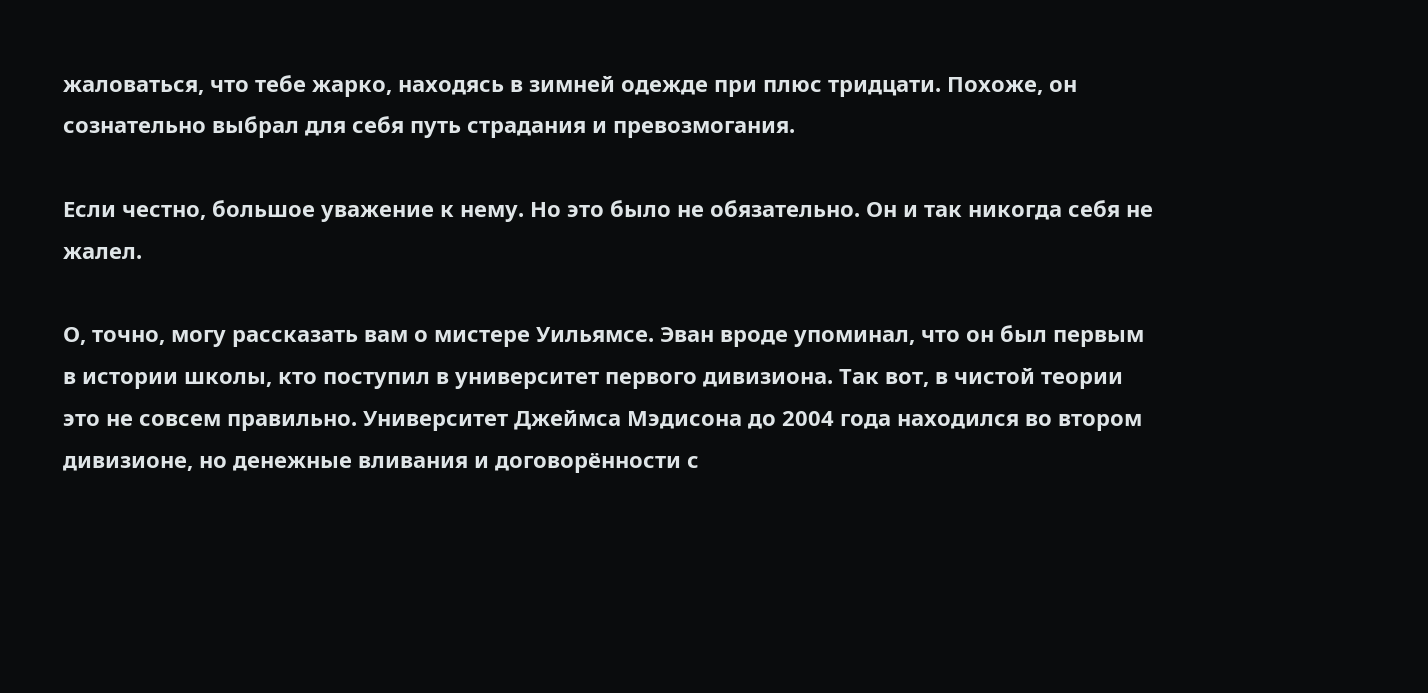жаловаться, что тебе жарко, находясь в зимней одежде при плюс тридцати. Похоже, он сознательно выбрал для себя путь страдания и превозмогания.

Если честно, большое уважение к нему. Но это было не обязательно. Он и так никогда себя не жалел.

О, точно, могу рассказать вам о мистере Уильямсе. Эван вроде упоминал, что он был первым в истории школы, кто поступил в университет первого дивизиона. Так вот, в чистой теории это не совсем правильно. Университет Джеймса Мэдисона до 2004 года находился во втором дивизионе, но денежные вливания и договорённости с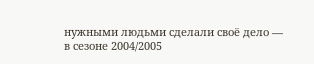нужными людьми сделали своё дело — в сезоне 2004/2005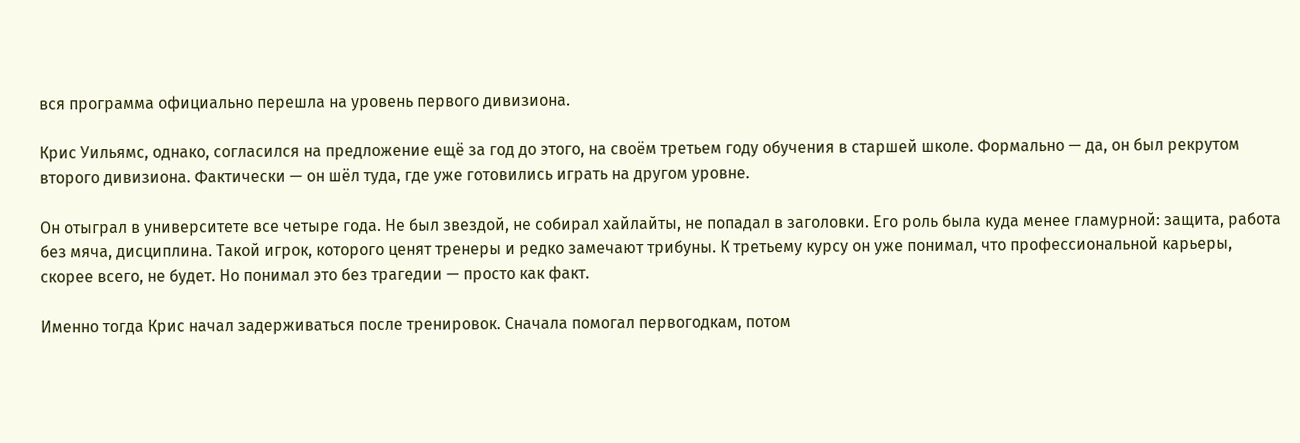вся программа официально перешла на уровень первого дивизиона.

Крис Уильямс, однако, согласился на предложение ещё за год до этого, на своём третьем году обучения в старшей школе. Формально — да, он был рекрутом второго дивизиона. Фактически — он шёл туда, где уже готовились играть на другом уровне.

Он отыграл в университете все четыре года. Не был звездой, не собирал хайлайты, не попадал в заголовки. Его роль была куда менее гламурной: защита, работа без мяча, дисциплина. Такой игрок, которого ценят тренеры и редко замечают трибуны. К третьему курсу он уже понимал, что профессиональной карьеры, скорее всего, не будет. Но понимал это без трагедии — просто как факт.

Именно тогда Крис начал задерживаться после тренировок. Сначала помогал первогодкам, потом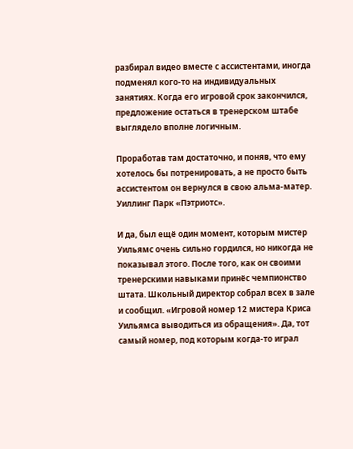разбирал видео вместе с ассистентами, иногда подменял кого-то на индивидуальных занятиях. Когда его игровой срок закончился, предложение остаться в тренерском штабе выглядело вполне логичным.

Проработав там достаточно, и поняв, что ему хотелось бы потренировать, а не просто быть ассистентом он вернулся в свою альма-матер. Уиллинг Парк «Пэтриотс».

И да, был ещё один момент, которым мистер Уильямс очень сильно гордился, но никогда не показывал этого. После того, как он своими тренерскими навыками принёс чемпионство штата. Школьный директор собрал всех в зале и сообщил. «Игровой номер 12 мистера Криса Уильямса выводиться из обращения». Да, тот самый номер, под которым когда-то играл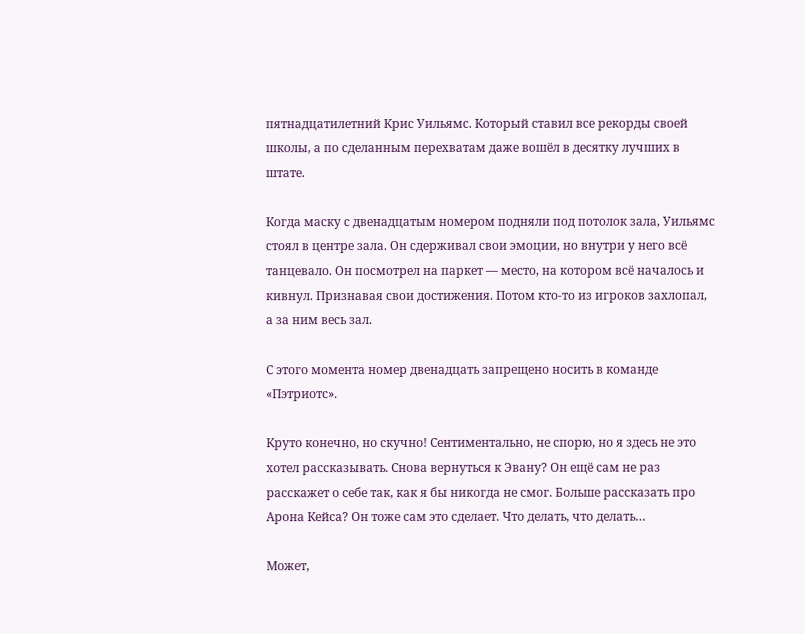пятнадцатилетний Крис Уильямс. Который ставил все рекорды своей школы, а по сделанным перехватам даже вошёл в десятку лучших в штате.

Когда маску с двенадцатым номером подняли под потолок зала, Уильямс стоял в центре зала. Он сдерживал свои эмоции, но внутри у него всё танцевало. Он посмотрел на паркет — место, на котором всё началось и кивнул. Признавая свои достижения. Потом кто-то из игроков захлопал, а за ним весь зал.

С этого момента номер двенадцать запрещено носить в команде «Пэтриотс».

Круто конечно, но скучно! Сентиментально, не спорю, но я здесь не это хотел рассказывать. Снова вернуться к Эвану? Он ещё сам не раз расскажет о себе так, как я бы никогда не смог. Больше рассказать про Арона Кейса? Он тоже сам это сделает. Что делать, что делать…

Может,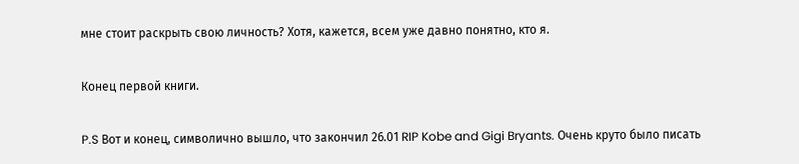мне стоит раскрыть свою личность? Хотя, кажется, всем уже давно понятно, кто я.

Конец первой книги.

P.S Вот и конец, символично вышло, что закончил 26.01 RIP Kobe and Gigi Bryants. Очень круто было писать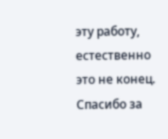эту работу, естественно это не конец. Спасибо за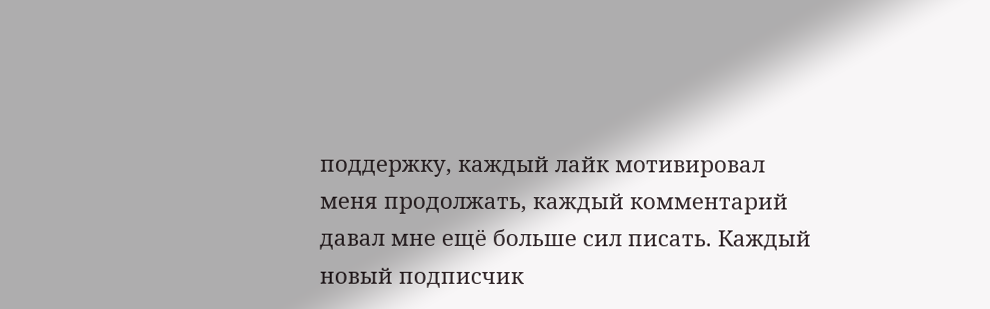поддержку, каждый лайк мотивировал меня продолжать, каждый комментарий давал мне ещё больше сил писать. Каждый новый подписчик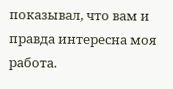показывал, что вам и правда интересна моя работа.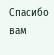Спасибо вам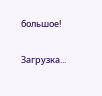большое!

Загрузка...